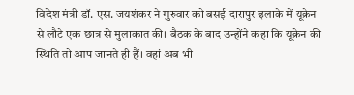विदेश मंत्री डॉ. एस. जयशंकर ने गुरुवार को बसई दारापुर इलाके में यूक्रेन से लौटे एक छात्र से मुलाकात की। बैठक के बाद उन्होंने कहा कि यूक्रेन की स्थिति तो आप जानते ही हैं। वहां अब भी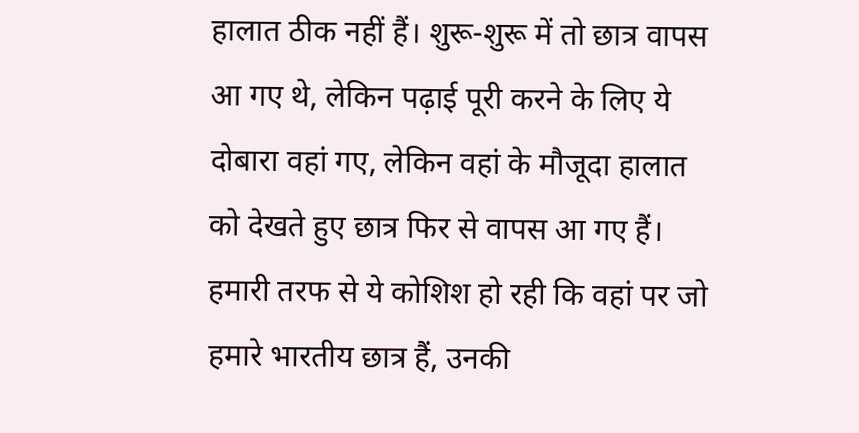हालात ठीक नहीं हैं। शुरू-शुरू में तो छात्र वापस आ गए थे, लेकिन पढ़ाई पूरी करने के लिए ये दोबारा वहां गए, लेकिन वहां के मौजूदा हालात को देखते हुए छात्र फिर से वापस आ गए हैं। हमारी तरफ से ये कोशिश हो रही कि वहां पर जो हमारे भारतीय छात्र हैं, उनकी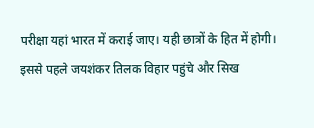परीक्षा यहां भारत में कराई जाए। यही छात्रों के हित में होगी।
इससे पहले जयशंकर तिलक विहार पहुंचे और सिख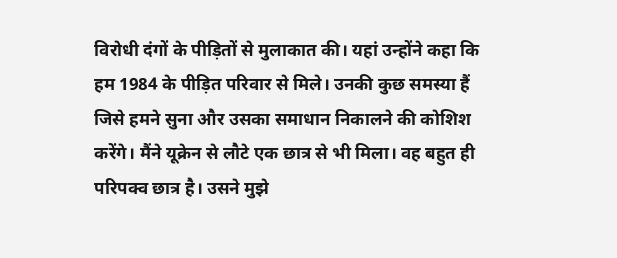विरोधी दंगों के पीड़ितों से मुलाकात की। यहां उन्होंने कहा कि हम 1984 के पीड़ित परिवार से मिले। उनकी कुछ समस्या हैं जिसे हमने सुना और उसका समाधान निकालने की कोशिश करेंगे। मैंने यूक्रेन से लौटे एक छात्र से भी मिला। वह बहुत ही परिपक्व छात्र है। उसने मुझे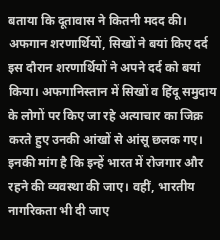बताया कि दूतावास ने कितनी मदद की।
अफगान शरणार्थियों, सिखों ने बयां किए दर्द
इस दौरान शरणार्थियों ने अपने दर्द को बयां किया। अफगानिस्तान में सिखों व हिंदू समुदाय के लोगों पर किए जा रहे अत्याचार का जिक्र करते हुए उनकी आंखों से आंसू छलक गए। इनकी मांग है कि इन्हें भारत में रोजगार और रहने की व्यवस्था की जाए। वहीं, भारतीय नागरिकता भी दी जाए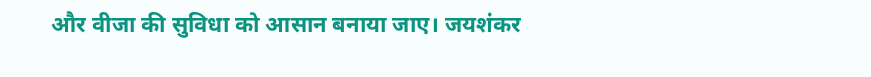और वीजा की सुविधा को आसान बनाया जाए। जयशंकर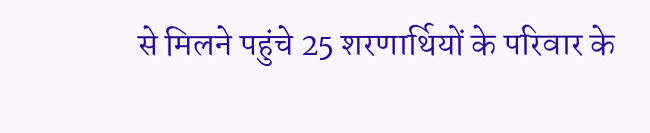से मिलने पहुंचे 25 शरणार्थियों के परिवार के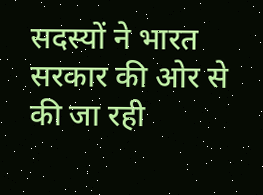सदस्यों ने भारत सरकार की ओर से की जा रही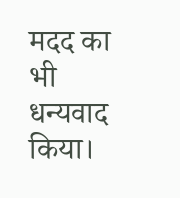मदद का भी धन्यवाद किया।